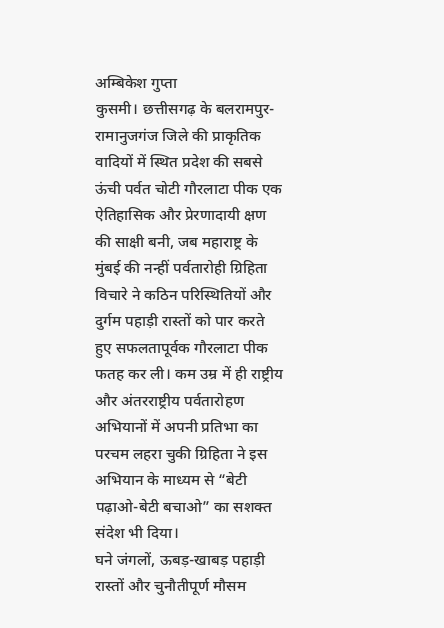अम्बिकेश गुप्ता
कुसमी। छत्तीसगढ़ के बलरामपुर-रामानुजगंज जिले की प्राकृतिक वादियों में स्थित प्रदेश की सबसे ऊंची पर्वत चोटी गौरलाटा पीक एक ऐतिहासिक और प्रेरणादायी क्षण की साक्षी बनी, जब महाराष्ट्र के मुंबई की नन्हीं पर्वतारोही ग्रिहिता विचारे ने कठिन परिस्थितियों और दुर्गम पहाड़ी रास्तों को पार करते हुए सफलतापूर्वक गौरलाटा पीक फतह कर ली। कम उम्र में ही राष्ट्रीय और अंतरराष्ट्रीय पर्वतारोहण अभियानों में अपनी प्रतिभा का परचम लहरा चुकी ग्रिहिता ने इस अभियान के माध्यम से “बेटी पढ़ाओ-बेटी बचाओ” का सशक्त संदेश भी दिया।
घने जंगलों, ऊबड़-खाबड़ पहाड़ी रास्तों और चुनौतीपूर्ण मौसम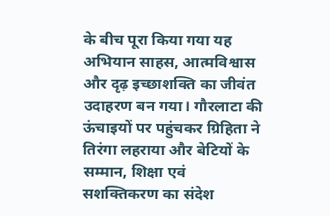के बीच पूरा किया गया यह अभियान साहस, आत्मविश्वास और दृढ़ इच्छाशक्ति का जीवंत उदाहरण बन गया। गौरलाटा की ऊंचाइयों पर पहुंचकर ग्रिहिता ने तिरंगा लहराया और बेटियों के सम्मान, शिक्षा एवं सशक्तिकरण का संदेश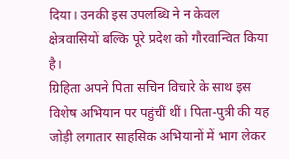दिया। उनकी इस उपलब्धि ने न केवल क्षेत्रवासियों बल्कि पूरे प्रदेश को गौरवान्वित किया है।
ग्रिहिता अपने पिता सचिन विचारे के साथ इस विशेष अभियान पर पहुंचीं थीं। पिता-पुत्री की यह जोड़ी लगातार साहसिक अभियानों में भाग लेकर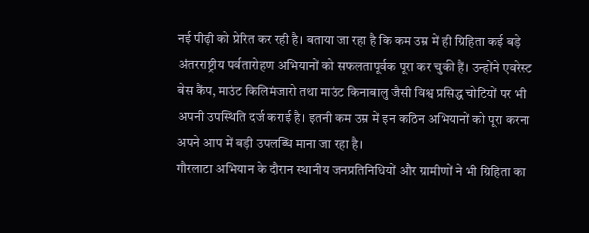नई पीढ़ी को प्रेरित कर रही है। बताया जा रहा है कि कम उम्र में ही ग्रिहिता कई बड़े अंतरराष्ट्रीय पर्वतारोहण अभियानों को सफलतापूर्वक पूरा कर चुकी हैं। उन्होंने एवरेस्ट बेस कैंप, माउंट किलिमंजारो तथा माउंट किनाबालु जैसी विश्व प्रसिद्ध चोटियों पर भी अपनी उपस्थिति दर्ज कराई है। इतनी कम उम्र में इन कठिन अभियानों को पूरा करना अपने आप में बड़ी उपलब्धि माना जा रहा है।
गौरलाटा अभियान के दौरान स्थानीय जनप्रतिनिधियों और ग्रामीणों ने भी ग्रिहिता का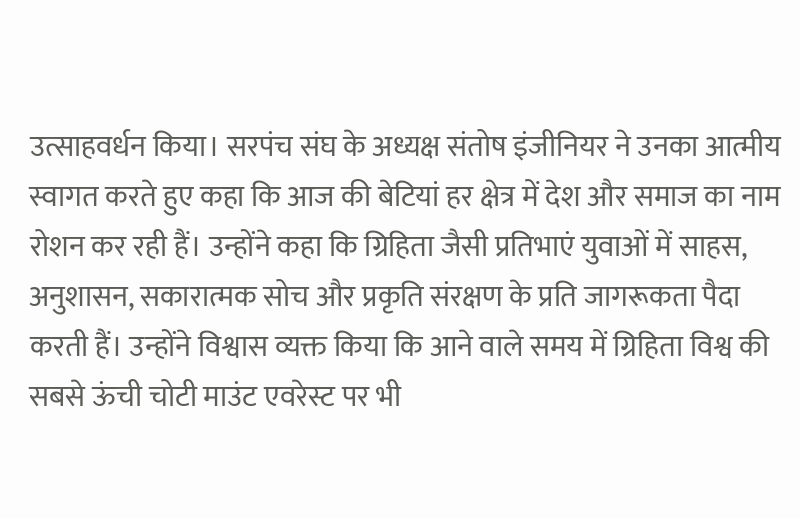उत्साहवर्धन किया। सरपंच संघ के अध्यक्ष संतोष इंजीनियर ने उनका आत्मीय स्वागत करते हुए कहा कि आज की बेटियां हर क्षेत्र में देश और समाज का नाम रोशन कर रही हैं। उन्होंने कहा कि ग्रिहिता जैसी प्रतिभाएं युवाओं में साहस, अनुशासन, सकारात्मक सोच और प्रकृति संरक्षण के प्रति जागरूकता पैदा करती हैं। उन्होंने विश्वास व्यक्त किया कि आने वाले समय में ग्रिहिता विश्व की सबसे ऊंची चोटी माउंट एवरेस्ट पर भी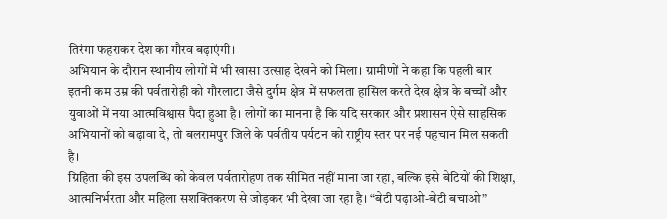तिरंगा फहराकर देश का गौरव बढ़ाएंगी।
अभियान के दौरान स्थानीय लोगों में भी खासा उत्साह देखने को मिला। ग्रामीणों ने कहा कि पहली बार इतनी कम उम्र की पर्वतारोही को गौरलाटा जैसे दुर्गम क्षेत्र में सफलता हासिल करते देख क्षेत्र के बच्चों और युवाओं में नया आत्मविश्वास पैदा हुआ है। लोगों का मानना है कि यदि सरकार और प्रशासन ऐसे साहसिक अभियानों को बढ़ावा दे, तो बलरामपुर जिले के पर्वतीय पर्यटन को राष्ट्रीय स्तर पर नई पहचान मिल सकती है।
ग्रिहिता की इस उपलब्धि को केवल पर्वतारोहण तक सीमित नहीं माना जा रहा, बल्कि इसे बेटियों की शिक्षा, आत्मनिर्भरता और महिला सशक्तिकरण से जोड़कर भी देखा जा रहा है। “बेटी पढ़ाओ-बेटी बचाओ”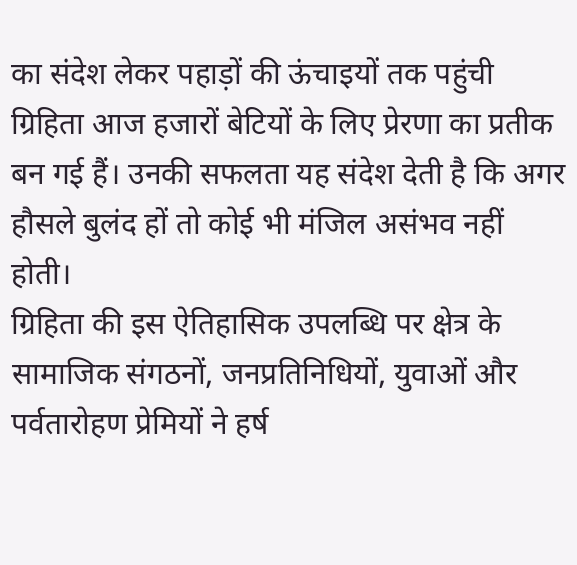का संदेश लेकर पहाड़ों की ऊंचाइयों तक पहुंची ग्रिहिता आज हजारों बेटियों के लिए प्रेरणा का प्रतीक बन गई हैं। उनकी सफलता यह संदेश देती है कि अगर हौसले बुलंद हों तो कोई भी मंजिल असंभव नहीं होती।
ग्रिहिता की इस ऐतिहासिक उपलब्धि पर क्षेत्र के सामाजिक संगठनों, जनप्रतिनिधियों, युवाओं और पर्वतारोहण प्रेमियों ने हर्ष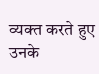व्यक्त करते हुए उनके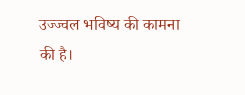उज्ज्वल भविष्य की कामना की है।